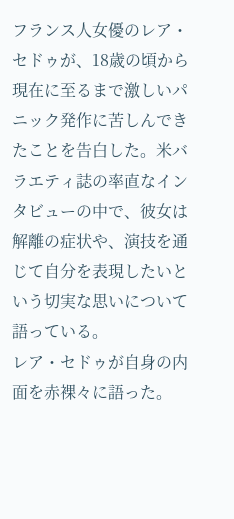フランス人女優のレア・セドゥが、18歳の頃から現在に至るまで激しいパニック発作に苦しんできたことを告白した。米バラエティ誌の率直なインタビューの中で、彼女は解離の症状や、演技を通じて自分を表現したいという切実な思いについて語っている。
レア・セドゥが自身の内面を赤裸々に語った。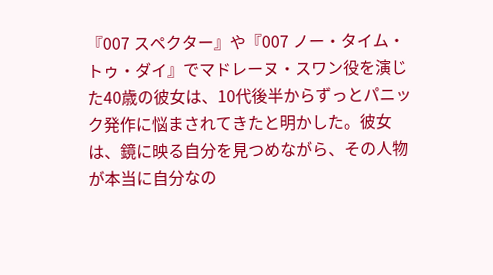『007 スペクター』や『007 ノー・タイム・トゥ・ダイ』でマドレーヌ・スワン役を演じた40歳の彼女は、10代後半からずっとパニック発作に悩まされてきたと明かした。彼女は、鏡に映る自分を見つめながら、その人物が本当に自分なの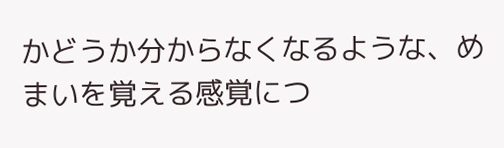かどうか分からなくなるような、めまいを覚える感覚につ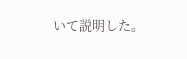いて説明した。